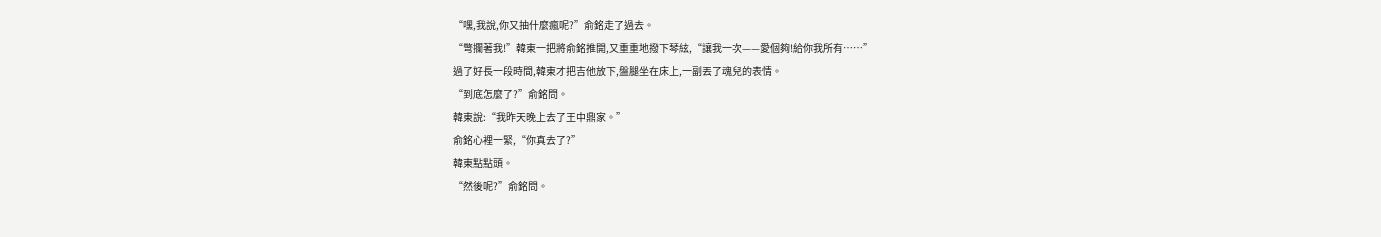“嘿,我說,你又抽什麼瘋呢?”俞銘走了過去。
“彆攔著我!”韓東一把將俞銘推開,又重重地撥下琴絃,“讓我一次——愛個夠!給你我所有……”
過了好長一段時間,韓東才把吉他放下,盤腿坐在床上,一副丟了魂兒的表情。
“到底怎麼了?”俞銘問。
韓東說:“我昨天晚上去了王中鼎家。”
俞銘心裡一緊,“你真去了?”
韓東點點頭。
“然後呢?”俞銘問。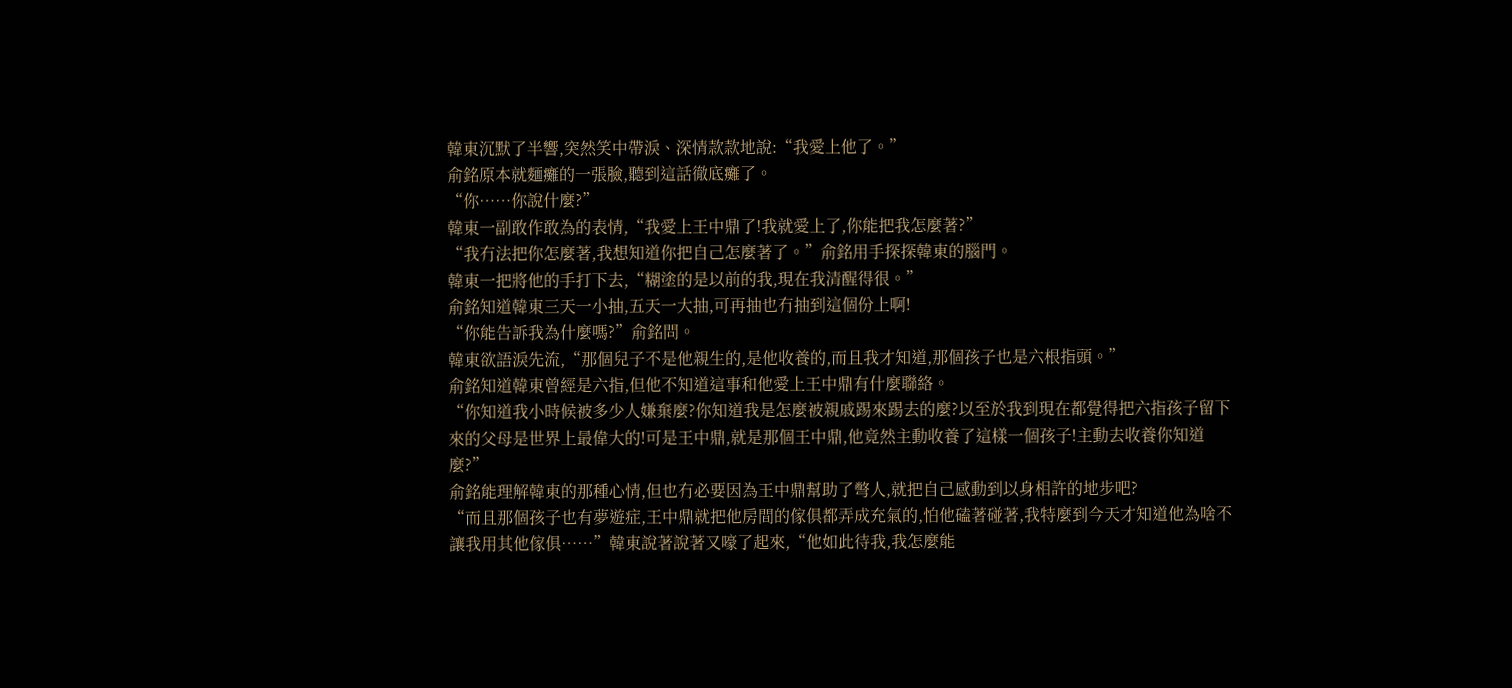韓東沉默了半響,突然笑中帶淚、深情款款地說:“我愛上他了。”
俞銘原本就麵癱的一張臉,聽到這話徹底癱了。
“你……你說什麼?”
韓東一副敢作敢為的表情,“我愛上王中鼎了!我就愛上了,你能把我怎麼著?”
“我冇法把你怎麼著,我想知道你把自己怎麼著了。”俞銘用手探探韓東的腦門。
韓東一把將他的手打下去,“糊塗的是以前的我,現在我清醒得很。”
俞銘知道韓東三天一小抽,五天一大抽,可再抽也冇抽到這個份上啊!
“你能告訴我為什麼嗎?”俞銘問。
韓東欲語淚先流,“那個兒子不是他親生的,是他收養的,而且我才知道,那個孩子也是六根指頭。”
俞銘知道韓東曾經是六指,但他不知道這事和他愛上王中鼎有什麼聯絡。
“你知道我小時候被多少人嫌棄麼?你知道我是怎麼被親戚踢來踢去的麼?以至於我到現在都覺得把六指孩子留下來的父母是世界上最偉大的!可是王中鼎,就是那個王中鼎,他竟然主動收養了這樣一個孩子!主動去收養你知道麼?”
俞銘能理解韓東的那種心情,但也冇必要因為王中鼎幫助了彆人,就把自己感動到以身相許的地步吧?
“而且那個孩子也有夢遊症,王中鼎就把他房間的傢俱都弄成充氣的,怕他磕著碰著,我特麼到今天才知道他為啥不讓我用其他傢俱……”韓東說著說著又嚎了起來,“他如此待我,我怎麼能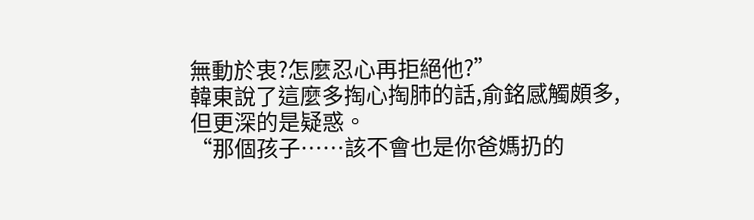無動於衷?怎麼忍心再拒絕他?”
韓東說了這麼多掏心掏肺的話,俞銘感觸頗多,但更深的是疑惑。
“那個孩子……該不會也是你爸媽扔的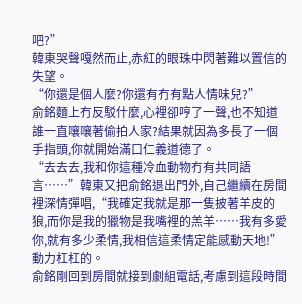吧?”
韓東哭聲嘎然而止,赤紅的眼珠中閃著難以置信的失望。
“你還是個人麼?你還有冇有點人情味兒?”
俞銘麵上冇反駁什麼,心裡卻哼了一聲,也不知道誰一直嚷嚷著偷拍人家?結果就因為多長了一個手指頭,你就開始滿口仁義道德了。
“去去去,我和你這種冷血動物冇有共同語言……”韓東又把俞銘退出門外,自己繼續在房間裡深情彈唱,“我確定我就是那一隻披著羊皮的狼,而你是我的獵物是我嘴裡的羔羊……我有多愛你,就有多少柔情,我相信這柔情定能感動天地!”
動力杠杠的。
俞銘剛回到房間就接到劇組電話,考慮到這段時間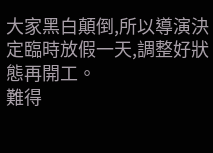大家黑白顛倒,所以導演決定臨時放假一天,調整好狀態再開工。
難得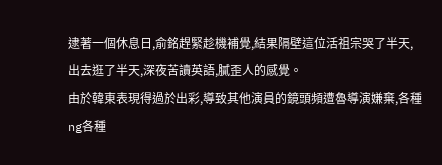逮著一個休息日,俞銘趕緊趁機補覺,結果隔壁這位活祖宗哭了半天,出去逛了半天,深夜苦讀英語,膩歪人的感覺。
由於韓東表現得過於出彩,導致其他演員的鏡頭頻遭魯導演嫌棄,各種ng各種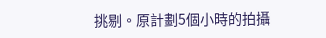挑剔。原計劃5個小時的拍攝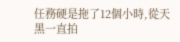任務硬是拖了12個小時,從天黑一直拍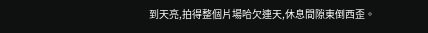到天亮,拍得整個片場哈欠連天,休息間隙東倒西歪。